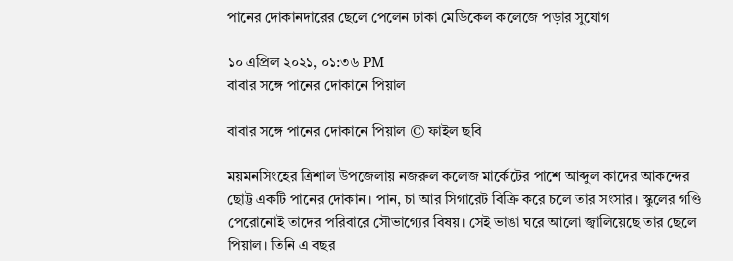পানের দোকানদারের ছেলে পেলেন ঢাকা মেডিকেল কলেজে পড়ার সুযোগ

১০ এপ্রিল ২০২১, ০১:৩৬ PM
বাবার সঙ্গে পানের দোকানে পিয়াল

বাবার সঙ্গে পানের দোকানে পিয়াল © ফাইল ছবি

ময়মনসিংহের ত্রিশাল উপজেলায় নজরুল কলেজ মার্কেটের পাশে আব্দুল কাদের আকন্দের ছোট্ট একটি পানের দোকান। পান, চা আর সিগারেট বিক্রি করে চলে তার সংসার। স্কুলের গণ্ডি পেরোনোই তাদের পরিবারে সৌভাগ্যের বিষয়। সেই ভাঙা ঘরে আলো জ্বালিয়েছে তার ছেলে পিয়াল। তিনি এ বছর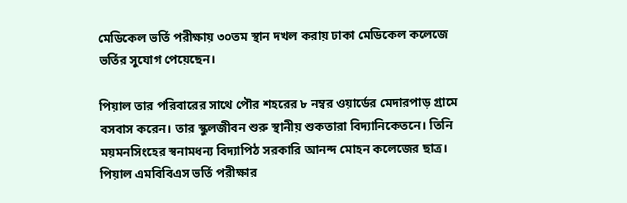মেডিকেল ভর্তি পরীক্ষায় ৩০তম স্থান দখল করায় ঢাকা মেডিকেল কলেজে ভর্তির সুযোগ পেয়েছেন।

পিয়াল তার পরিবারের সাথে পৌর শহরের ৮ নম্বর ওয়ার্ডের মেদারপাড় গ্রামে বসবাস করেন। তার স্কুলজীবন শুরু স্থানীয় শুকতারা বিদ্যানিকেতনে। তিনি ময়মনসিংহের স্বনামধন্য বিদ্যাপিঠ সরকারি আনন্দ মোহন কলেজের ছাত্র। পিয়াল এমবিবিএস ভর্তি পরীক্ষার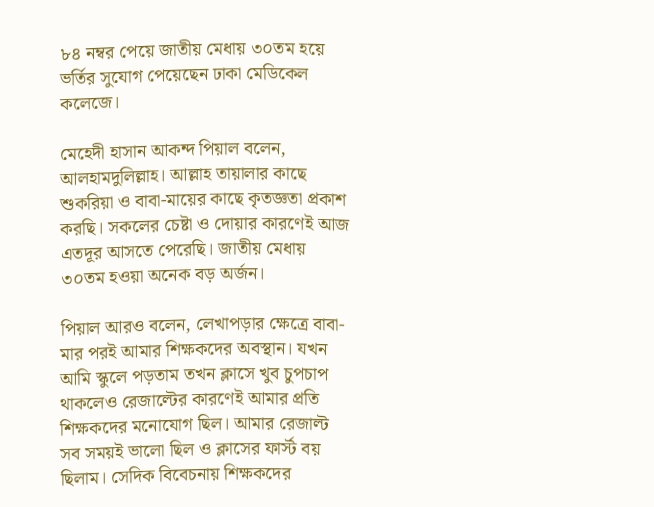৮৪ নম্বর পেয়ে জাতীয় মেধায় ৩০তম হয়ে ভর্তির সুযোগ পেয়েছেন ঢাকা মেডিকেল কলেজে।

মেহেদী হাসান আকন্দ পিয়াল বলেন, আলহামদুলিল্লাহ। আল্লাহ তায়ালার কাছে শুকরিয়া ও বাবা-মায়ের কাছে কৃতজ্ঞতা প্রকাশ করছি। সকলের চেষ্টা ও দোয়ার কারণেই আজ এতদূর আসতে পেরেছি। জাতীয় মেধায় ৩০তম হওয়া অনেক বড় অর্জন।

পিয়াল আরও বলেন, লেখাপড়ার ক্ষেত্রে বাবা-মার পরই আমার শিক্ষকদের অবস্থান। যখন আমি স্কুলে পড়তাম তখন ক্লাসে খুব চুপচাপ থাকলেও রেজাল্টের কারণেই আমার প্রতি শিক্ষকদের মনোযোগ ছিল। আমার রেজাল্ট সব সময়ই ভালো ছিল ও ক্লাসের ফার্স্ট বয় ছিলাম। সেদিক বিবেচনায় শিক্ষকদের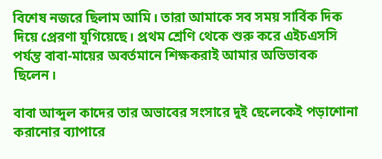বিশেষ নজরে ছিলাম আমি। তারা আমাকে সব সময় সার্বিক দিক দিয়ে প্রেরণা যুগিয়েছে। প্রথম শ্রেণি থেকে শুরু করে এইচএসসি পর্যন্ত বাবা-মায়ের অবর্তমানে শিক্ষকরাই আমার অভিভাবক ছিলেন।

বাবা আব্দুল কাদের তার অভাবের সংসারে দুই ছেলেকেই পড়াশোনা করানোর ব্যাপারে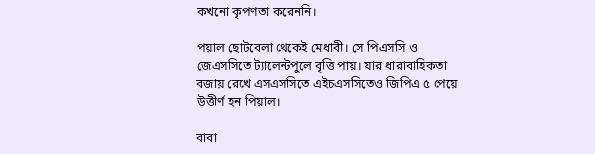কখনো কৃপণতা করেননি।

পয়াল ছোটবেলা থেকেই মেধাবী। সে পিএসসি ও জেএসসিতে ট্যালেন্টপুলে বৃত্তি পায়। যার ধারাবাহিকতা বজায় রেখে এসএসসিতে এইচএসসিতেও জিপিএ ৫ পেয়ে উত্তীর্ণ হন পিয়াল।

বাবা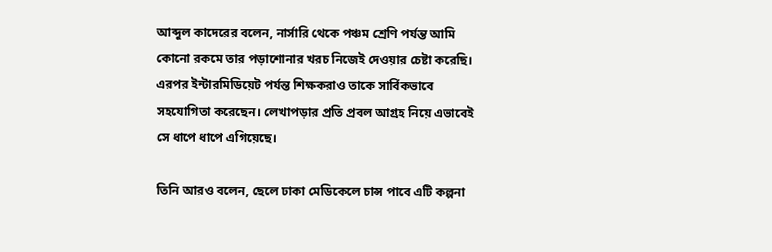আব্দুল কাদেরের বলেন, নার্সারি থেকে পঞ্চম শ্রেণি পর্যন্ত আমি কোনো রকমে তার পড়াশোনার খরচ নিজেই দেওয়ার চেষ্টা করেছি। এরপর ইন্টারমিডিয়েট পর্যন্ত শিক্ষকরাও তাকে সার্বিকভাবে সহযোগিতা করেছেন। লেখাপড়ার প্রতি প্রবল আগ্রহ নিয়ে এভাবেই সে ধাপে ধাপে এগিয়েছে।

তিনি আরও বলেন, ছেলে ঢাকা মেডিকেলে চান্স পাবে এটি কল্পনা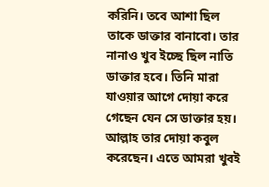করিনি। তবে আশা ছিল তাকে ডাক্তার বানাবো। তার নানাও খুব ইচ্ছে ছিল নাতি ডাক্তার হবে। তিনি মারা যাওয়ার আগে দোয়া করে গেছেন যেন সে ডাক্তার হয়। আল্লাহ তার দোয়া কবুল করেছেন। এতে আমরা খুবই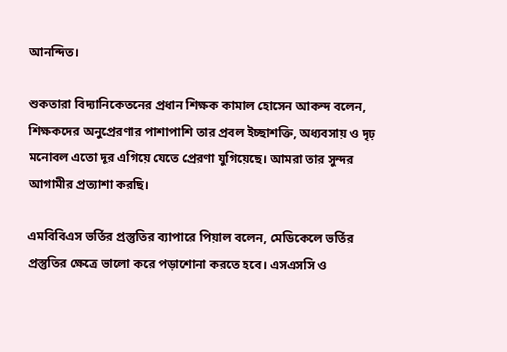আনন্দিত।

শুকতারা বিদ্যানিকেতনের প্রধান শিক্ষক কামাল হোসেন আকন্দ বলেন, শিক্ষকদের অনুপ্রেরণার পাশাপাশি তার প্রবল ইচ্ছাশক্তি, অধ্যবসায় ও দৃঢ় মনোবল এতো দূর এগিয়ে যেতে প্রেরণা যুগিয়েছে। আমরা তার সুন্দর আগামীর প্রত্যাশা করছি।

এমবিবিএস ভর্তির প্রস্তুতির ব্যাপারে পিয়াল বলেন, মেডিকেলে ভর্তির প্রস্তুতির ক্ষেত্রে ভালো করে পড়াশোনা করতে হবে। এসএসসি ও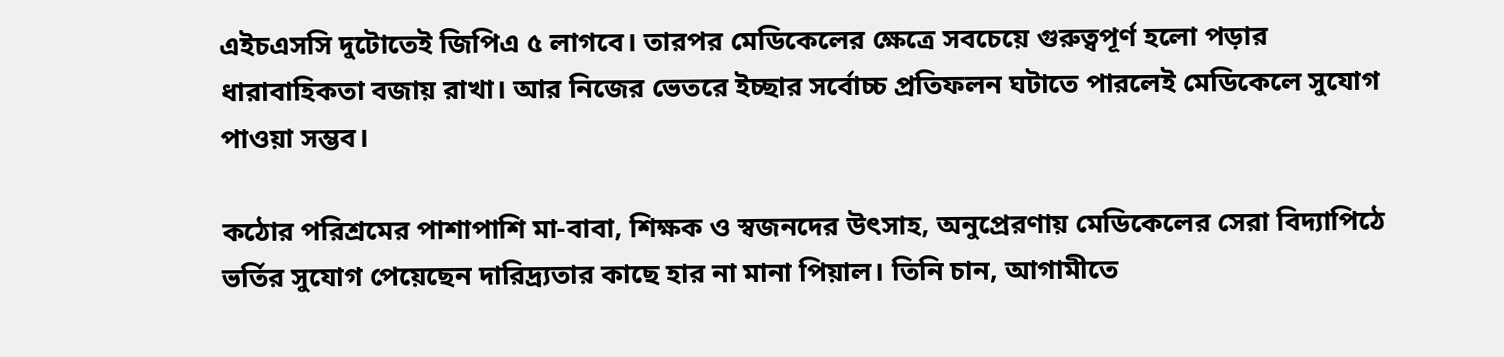এইচএসসি দুটোতেই জিপিএ ৫ লাগবে। তারপর মেডিকেলের ক্ষেত্রে সবচেয়ে গুরুত্বপূর্ণ হলো পড়ার ধারাবাহিকতা বজায় রাখা। আর নিজের ভেতরে ইচ্ছার সর্বোচ্চ প্রতিফলন ঘটাতে পারলেই মেডিকেলে সুযোগ পাওয়া সম্ভব।

কঠোর পরিশ্রমের পাশাপাশি মা-বাবা, শিক্ষক ও স্বজনদের উৎসাহ, অনুপ্রেরণায় মেডিকেলের সেরা বিদ্যাপিঠে ভর্তির সুযোগ পেয়েছেন দারিদ্র্যতার কাছে হার না মানা পিয়াল। তিনি চান, আগামীতে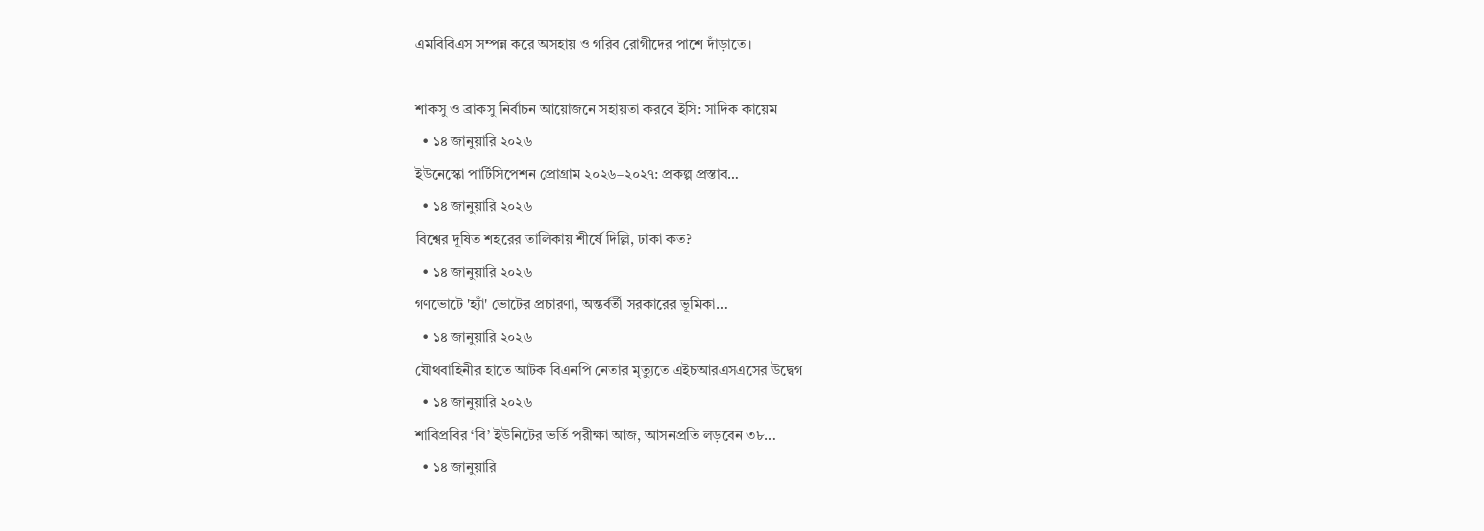এমবিবিএস সম্পন্ন করে অসহায় ও গরিব রোগীদের পাশে দাঁড়াতে।

শাকসু ও ব্রাকসু নির্বাচন আয়োজনে সহায়তা করবে ইসি: সাদিক কায়েম
  • ১৪ জানুয়ারি ২০২৬
ইউনেস্কো পার্টিসিপেশন প্রোগ্রাম ২০২৬–২০২৭: প্রকল্প প্রস্তাব…
  • ১৪ জানুয়ারি ২০২৬
বিশ্বের দূষিত শহরের তালিকায় শীর্ষে দিল্লি, ঢাকা কত?
  • ১৪ জানুয়ারি ২০২৬
গণভোটে 'হ্যাঁ' ভোটের প্রচারণা, অন্তর্বর্তী সরকারের ভূমিকা…
  • ১৪ জানুয়ারি ২০২৬
যৌথবাহিনীর হাতে আটক বিএনপি নেতার মৃত্যুতে এইচআরএসএসের উদ্বেগ
  • ১৪ জানুয়ারি ২০২৬
শাবিপ্রবির ‘বি’ ইউনিটের ভর্তি পরীক্ষা আজ, আসনপ্রতি লড়বেন ৩৮…
  • ১৪ জানুয়ারি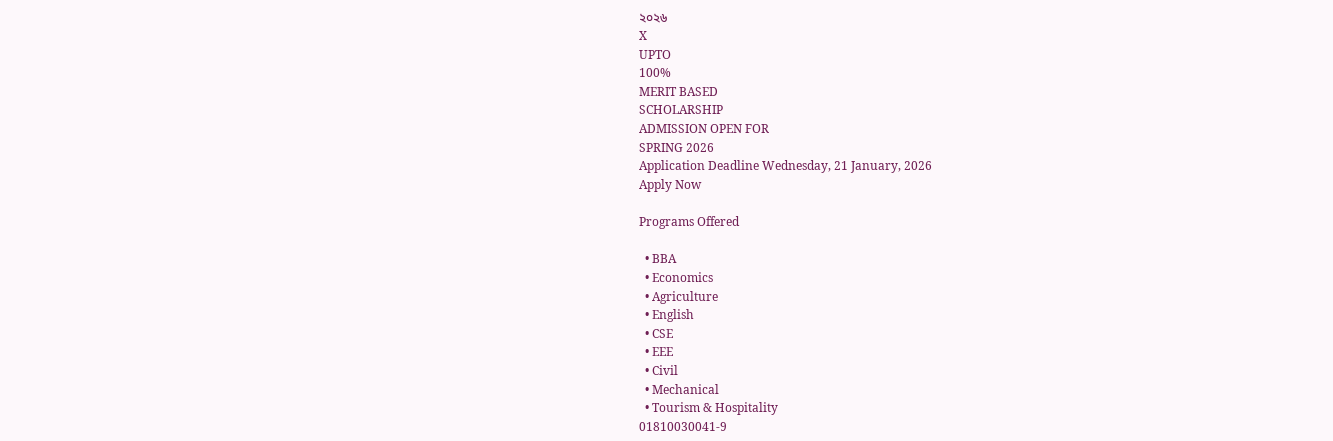২০২৬
X
UPTO
100%
MERIT BASED
SCHOLARSHIP
ADMISSION OPEN FOR
SPRING 2026
Application Deadline Wednesday, 21 January, 2026
Apply Now

Programs Offered

  • BBA
  • Economics
  • Agriculture
  • English
  • CSE
  • EEE
  • Civil
  • Mechanical
  • Tourism & Hospitality
01810030041-9